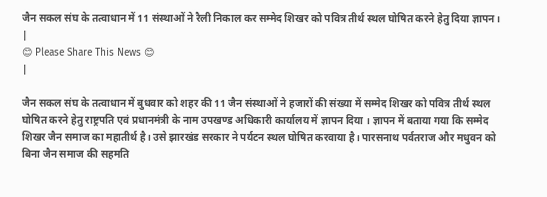जैन सकल संघ के तत्वाधान में 11 संस्थाओं ने रैली निकाल कर सम्मेद शिखर को पवित्र तीर्थ स्थल घोषित करने हेतु दिया ज्ञापन।
|
😊 Please Share This News 😊
|

जैन सकल संघ के तत्वाधान में बुधवार को शहर की 11 जैन संस्थाओं ने हजारों की संख्या में सम्मेद शिखर को पवित्र तीर्थ स्थल घोषित करने हेतु राष्ट्रपति एवं प्रधानमंत्री के नाम उपखण्ड अधिकारी कार्यालय में ज्ञापन दिया । ज्ञापन में बताया गया कि सम्मेद शिखर जैन समाज का महातीर्थ है। उसे झारखंड सरकार ने पर्यटन स्थल घोषित करवाया है। पारसनाथ पर्वतराज और मधुवन को बिना जैन समाज की सहमति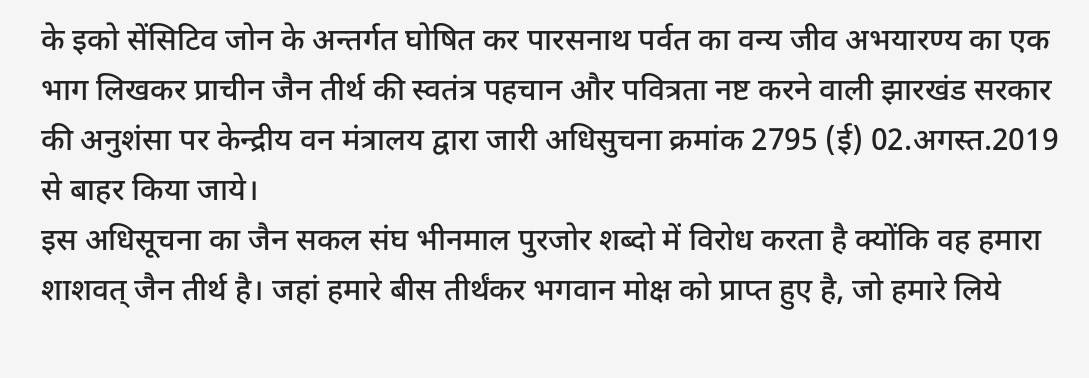के इको सेंसिटिव जोन के अन्तर्गत घोषित कर पारसनाथ पर्वत का वन्य जीव अभयारण्य का एक भाग लिखकर प्राचीन जैन तीर्थ की स्वतंत्र पहचान और पवित्रता नष्ट करने वाली झारखंड सरकार की अनुशंसा पर केन्द्रीय वन मंत्रालय द्वारा जारी अधिसुचना क्रमांक 2795 (ई) 02.अगस्त.2019 से बाहर किया जाये।
इस अधिसूचना का जैन सकल संघ भीनमाल पुरजोर शब्दो में विरोध करता है क्योंकि वह हमारा शाशवत् जैन तीर्थ है। जहां हमारे बीस तीर्थंकर भगवान मोक्ष को प्राप्त हुए है, जो हमारे लिये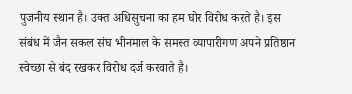पुजनीय स्थान है। उक्त अधिसुचना का हम घोर विरोध करते है। इस संबंध में जैन सकल संघ भीनमाल के समस्त व्यापारीगण अपने प्रतिष्ठान स्वेच्छा से बंद रखकर विरोध दर्ज करवाते है।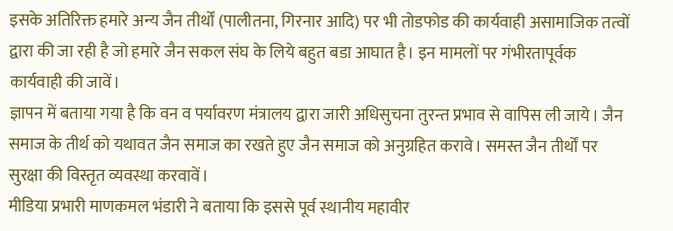इसके अतिरिक्त हमारे अन्य जैन तीर्थों (पालीतना, गिरनार आदि) पर भी तोडफोड की कार्यवाही असामाजिक तत्वों द्वारा की जा रही है जो हमारे जैन सकल संघ के लिये बहुत बडा आघात है। इन मामलों पर गंभीरतापूर्वक कार्यवाही की जावें।
ज्ञापन में बताया गया है कि वन व पर्यावरण मंत्रालय द्वारा जारी अधिसुचना तुरन्त प्रभाव से वापिस ली जाये। जैन समाज के तीर्थ को यथावत जैन समाज का रखते हुए जैन समाज को अनुग्रहित करावे। समस्त जैन तीर्थों पर सुरक्षा की विस्तृत व्यवस्था करवावें।
मीडिया प्रभारी माणकमल भंडारी ने बताया कि इससे पूर्व स्थानीय महावीर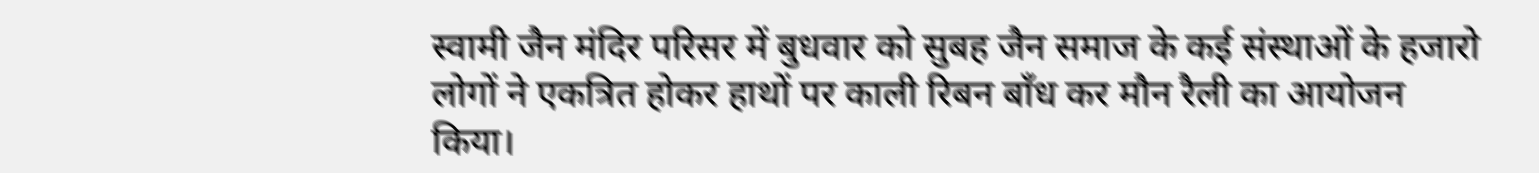स्वामी जैन मंदिर परिसर में बुधवार को सुबह जैन समाज के कई संस्थाओं के हजारो लोगों ने एकत्रित होकर हाथों पर काली रिबन बाँध कर मौन रैली का आयोजन किया।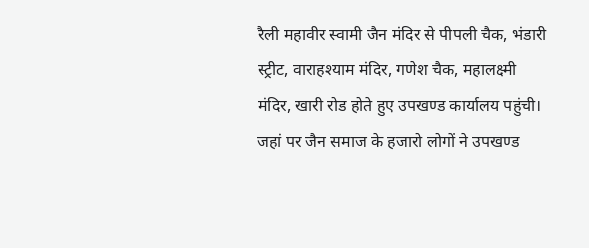रैली महावीर स्वामी जैन मंदिर से पीपली चैक, भंडारी स्ट्रीट, वाराहश्याम मंदिर, गणेश चैक, महालक्ष्मी मंदिर, खारी रोड होते हुए उपखण्ड कार्यालय पहुंची। जहां पर जैन समाज के हजारो लोगों ने उपखण्ड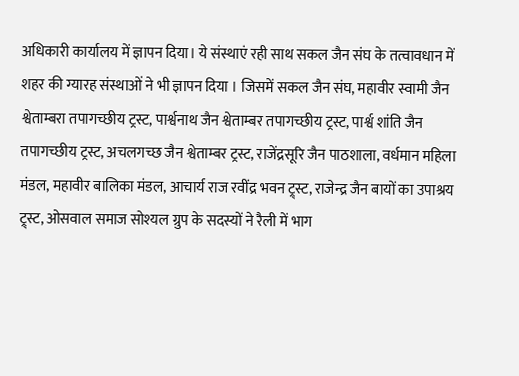अधिकारी कार्यालय में ज्ञापन दिया। ये संस्थाएं रही साथ सकल जैन संघ के तत्वावधान में शहर की ग्यारह संस्थाओं ने भी ज्ञापन दिया । जिसमें सकल जैन संघ, महावीर स्वामी जैन श्वेताम्बरा तपागच्छीय ट्रस्ट, पार्श्वनाथ जैन श्वेताम्बर तपागच्छीय ट्रस्ट, पार्श्व शांति जैन तपागच्छीय ट्रस्ट, अचलगच्छ जैन श्वेताम्बर ट्रस्ट, राजेंद्रसूरि जैन पाठशाला, वर्धमान महिला मंडल, महावीर बालिका मंडल, आचार्य राज रवींद्र भवन ट्र्स्ट, राजेन्द्र जैन बायों का उपाश्रय ट्र्स्ट, ओसवाल समाज सोश्यल ग्रुप के सदस्यों ने रैली में भाग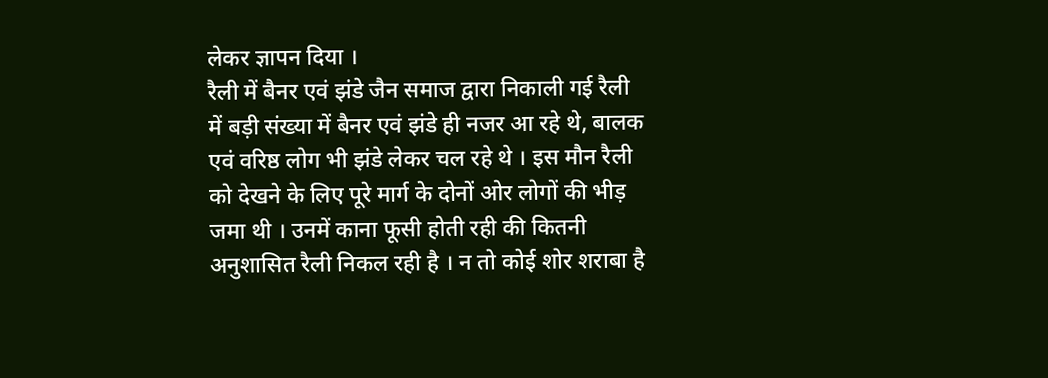लेकर ज्ञापन दिया ।
रैली में बैनर एवं झंडे जैन समाज द्वारा निकाली गई रैली में बड़ी संख्या में बैनर एवं झंडे ही नजर आ रहे थे, बालक एवं वरिष्ठ लोग भी झंडे लेकर चल रहे थे । इस मौन रैली को देखने के लिए पूरे मार्ग के दोनों ओर लोगों की भीड़ जमा थी । उनमें काना फूसी होती रही की कितनी अनुशासित रैली निकल रही है । न तो कोई शोर शराबा है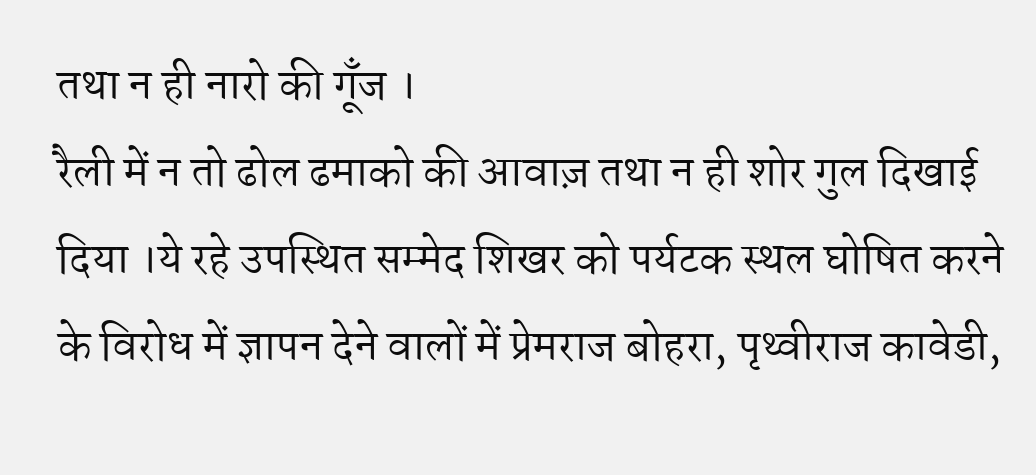तथा न ही नारो की गूँज ।
रैली में न तो ढोल ढमाको की आवाज़ तथा न ही शोर गुल दिखाई दिया ।ये रहे उपस्थित सम्मेद शिखर को पर्यटक स्थल घोषित करने के विरोध में ज्ञापन देने वालों में प्रेमराज बोहरा, पृथ्वीराज कावेडी,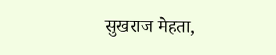सुखराज मेहता,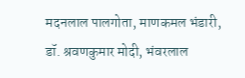मदनलाल पालगोता, माणकमल भंडारी, डॉ. श्रवणकुमार मोदी, भंवरलाल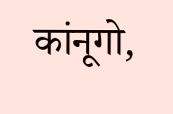कांनूगो,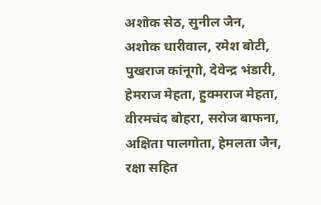अशोक सेठ, सुनील जैन, अशोक धारीवाल, रमेश बोटी, पुखराज कांनूगो, देवेन्द्र भंडारी, हेमराज मेहता, हुक्मराज मेहता, वीरमचंद बोहरा, सरोज बाफना, अक्षिता पालगोता, हेमलता जैन, रक्षा सहित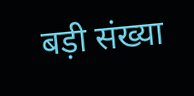बड़ी संख्या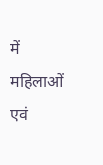में महिलाओं एवं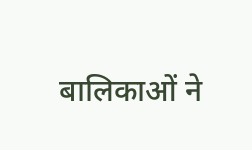बालिकाओं ने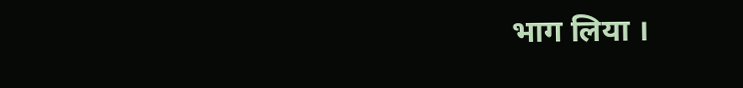भाग लिया ।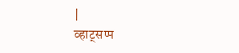|
व्हाट्सप्प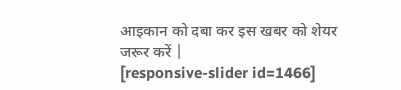आइकान को दबा कर इस खबर को शेयर जरूर करें |
[responsive-slider id=1466]